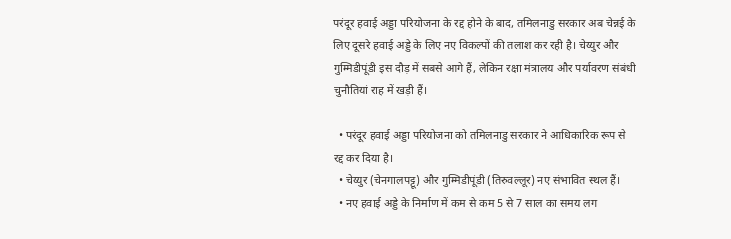परंदूर हवाई अड्डा परियोजना के रद्द होने के बाद, तमिलनाडु सरकार अब चेन्नई के लिए दूसरे हवाई अड्डे के लिए नए विकल्पों की तलाश कर रही है। चेय्युर और गुम्मिडीपूंडी इस दौड़ में सबसे आगे हैं, लेकिन रक्षा मंत्रालय और पर्यावरण संबंधी चुनौतियां राह में खड़ी हैं।

  • परंदूर हवाई अड्डा परियोजना को तमिलनाडु सरकार ने आधिकारिक रूप से रद्द कर दिया है।
  • चेय्युर (चेनगालपट्टू) और गुम्मिडीपूंडी (तिरुवल्लूर) नए संभावित स्थल हैं।
  • नए हवाई अड्डे के निर्माण में कम से कम 5 से 7 साल का समय लग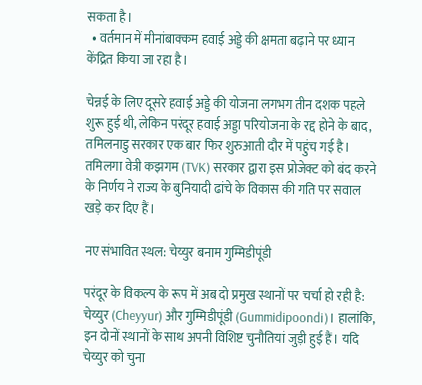सकता है।
  • वर्तमान में मीनांबाक्कम हवाई अड्डे की क्षमता बढ़ाने पर ध्यान केंद्रित किया जा रहा है।

चेन्नई के लिए दूसरे हवाई अड्डे की योजना लगभग तीन दशक पहले शुरू हुई थी, लेकिन परंदूर हवाई अड्डा परियोजना के रद्द होने के बाद, तमिलनाडु सरकार एक बार फिर शुरुआती दौर में पहुंच गई है। तमिलगा वेत्री कझगम (TVK) सरकार द्वारा इस प्रोजेक्ट को बंद करने के निर्णय ने राज्य के बुनियादी ढांचे के विकास की गति पर सवाल खड़े कर दिए हैं।

नए संभावित स्थल: चेय्युर बनाम गुम्मिडीपूंडी

परंदूर के विकल्प के रूप में अब दो प्रमुख स्थानों पर चर्चा हो रही है: चेय्युर (Cheyyur) और गुम्मिडीपूंडी (Gummidipoondi)। हालांकि, इन दोनों स्थानों के साथ अपनी विशिष्ट चुनौतियां जुड़ी हुई हैं। यदि चेय्युर को चुना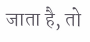जाता है, तो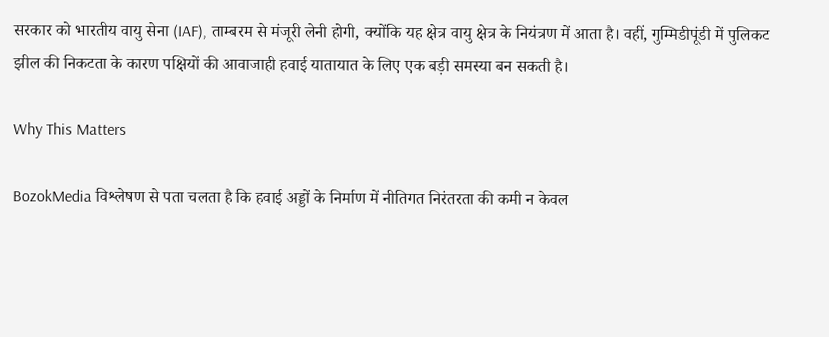सरकार को भारतीय वायु सेना (IAF), ताम्बरम से मंजूरी लेनी होगी, क्योंकि यह क्षेत्र वायु क्षेत्र के नियंत्रण में आता है। वहीं, गुम्मिडीपूंडी में पुलिकट झील की निकटता के कारण पक्षियों की आवाजाही हवाई यातायात के लिए एक बड़ी समस्या बन सकती है।

Why This Matters

BozokMedia विश्लेषण से पता चलता है कि हवाई अड्डों के निर्माण में नीतिगत निरंतरता की कमी न केवल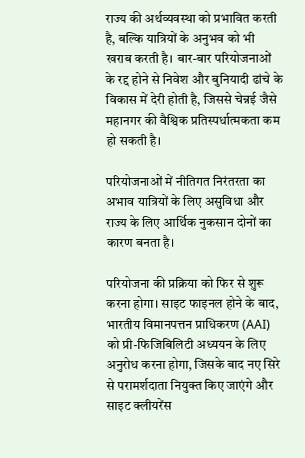राज्य की अर्थव्यवस्था को प्रभावित करती है, बल्कि यात्रियों के अनुभव को भी खराब करती है। बार-बार परियोजनाओं के रद्द होने से निवेश और बुनियादी ढांचे के विकास में देरी होती है, जिससे चेन्नई जैसे महानगर की वैश्विक प्रतिस्पर्धात्मकता कम हो सकती है।

परियोजनाओं में नीतिगत निरंतरता का अभाव यात्रियों के लिए असुविधा और राज्य के लिए आर्थिक नुकसान दोनों का कारण बनता है।

परियोजना की प्रक्रिया को फिर से शुरू करना होगा। साइट फाइनल होने के बाद, भारतीय विमानपत्तन प्राधिकरण (AAI) को प्री-फिजिबिलिटी अध्ययन के लिए अनुरोध करना होगा, जिसके बाद नए सिरे से परामर्शदाता नियुक्त किए जाएंगे और साइट क्लीयरेंस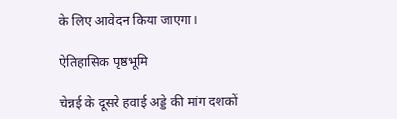के लिए आवेदन किया जाएगा।

ऐतिहासिक पृष्ठभूमि

चेन्नई के दूसरे हवाई अड्डे की मांग दशकों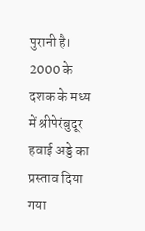पुरानी है। 2000 के दशक के मध्य में श्रीपेरंबुदूर हवाई अड्डे का प्रस्ताव दिया गया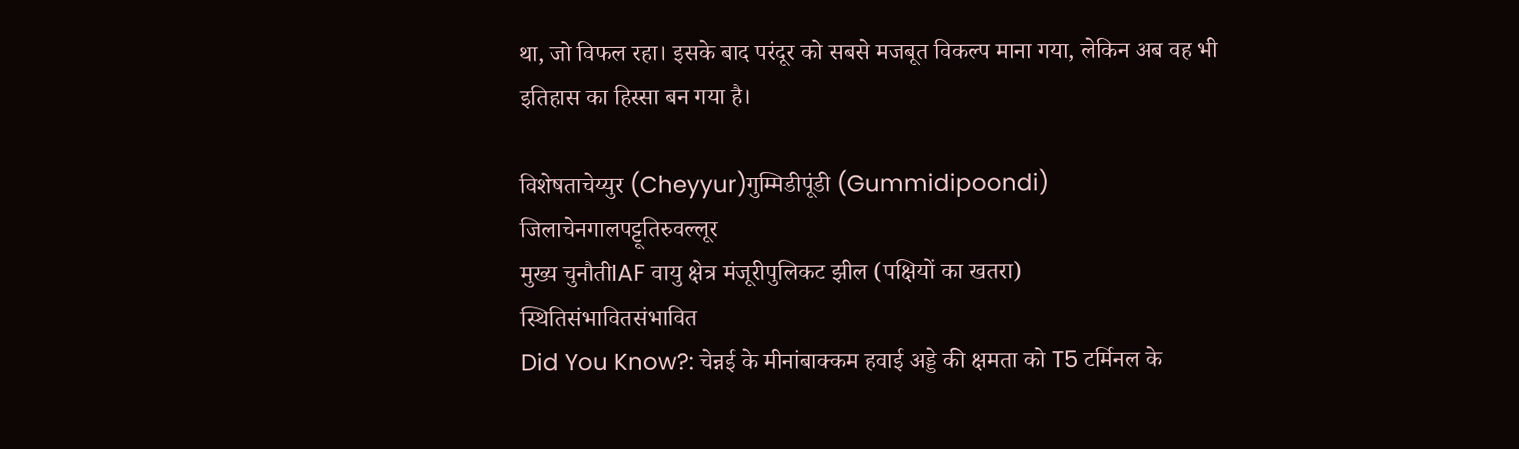था, जो विफल रहा। इसके बाद परंदूर को सबसे मजबूत विकल्प माना गया, लेकिन अब वह भी इतिहास का हिस्सा बन गया है।

विशेषताचेय्युर (Cheyyur)गुम्मिडीपूंडी (Gummidipoondi)
जिलाचेनगालपट्टूतिरुवल्लूर
मुख्य चुनौतीIAF वायु क्षेत्र मंजूरीपुलिकट झील (पक्षियों का खतरा)
स्थितिसंभावितसंभावित
Did You Know?: चेन्नई के मीनांबाक्कम हवाई अड्डे की क्षमता को T5 टर्मिनल के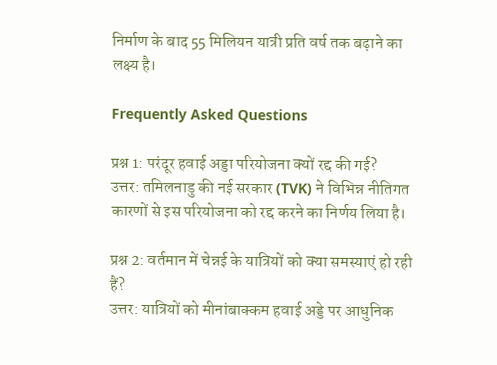निर्माण के बाद 55 मिलियन यात्री प्रति वर्ष तक बढ़ाने का लक्ष्य है।

Frequently Asked Questions

प्रश्न 1: परंदूर हवाई अड्डा परियोजना क्यों रद्द की गई?
उत्तर: तमिलनाडु की नई सरकार (TVK) ने विभिन्न नीतिगत कारणों से इस परियोजना को रद्द करने का निर्णय लिया है।

प्रश्न 2: वर्तमान में चेन्नई के यात्रियों को क्या समस्याएं हो रही हैं?
उत्तर: यात्रियों को मीनांबाक्कम हवाई अड्डे पर आधुनिक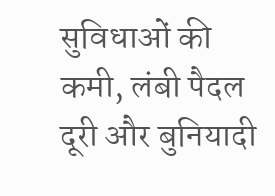सुविधाओं की कमी, लंबी पैदल दूरी और बुनियादी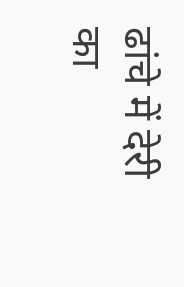ढांचे में देरी का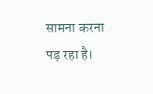सामना करना पड़ रहा है।